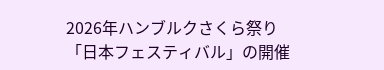2026年ハンブルクさくら祭り「日本フェスティバル」の開催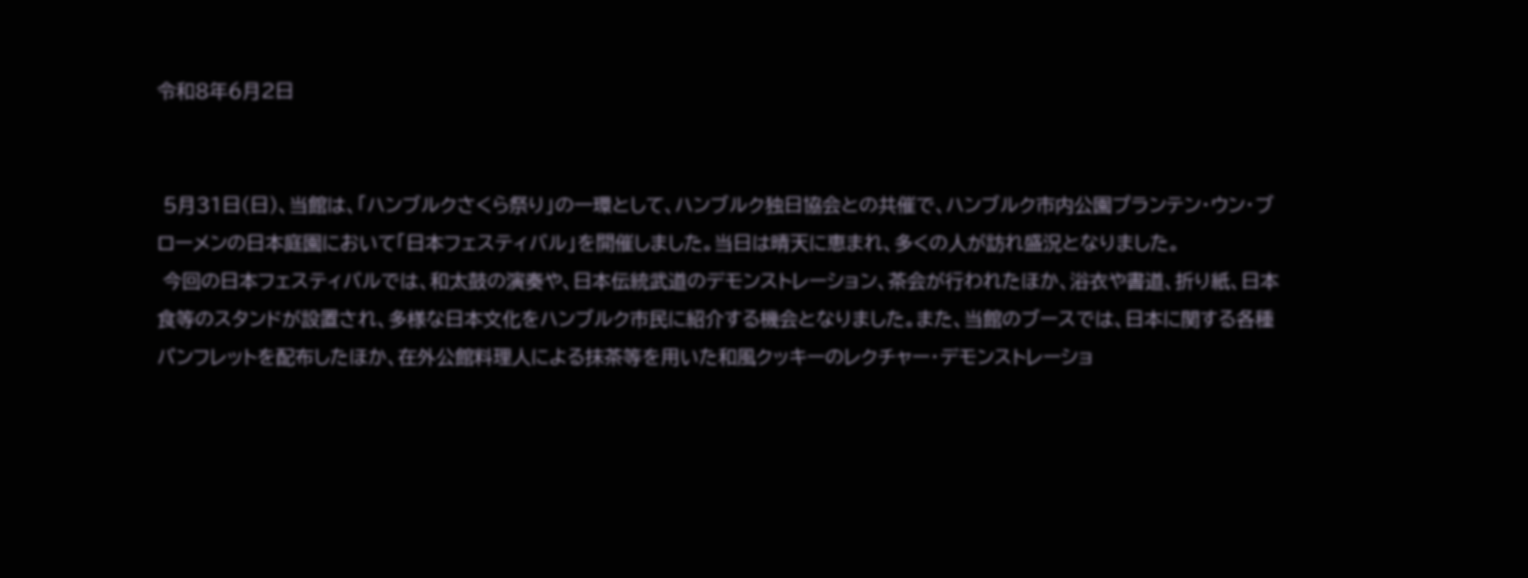令和8年6月2日


 5月31日(日)、当館は、「ハンブルクさくら祭り」の一環として、ハンブルク独日協会との共催で、ハンブルク市内公園プランテン・ウン・ブローメンの日本庭園において「日本フェスティバル」を開催しました。当日は晴天に恵まれ、多くの人が訪れ盛況となりました。
 今回の日本フェスティバルでは、和太鼓の演奏や、日本伝統武道のデモンストレーション、茶会が行われたほか、浴衣や書道、折り紙、日本食等のスタンドが設置され、多様な日本文化をハンブルク市民に紹介する機会となりました。また、当館のブースでは、日本に関する各種パンフレットを配布したほか、在外公館料理人による抹茶等を用いた和風クッキーのレクチャー・デモンストレーショ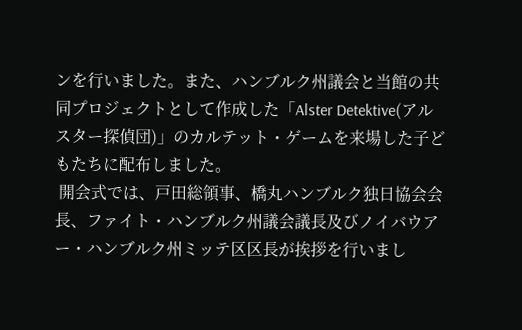ンを行いました。また、ハンブルク州議会と当館の共同プロジェクトとして作成した「Alster Detektive(アルスター探偵団)」のカルテット・ゲームを来場した子どもたちに配布しました。
 開会式では、戸田総領事、橋丸ハンブルク独日協会会長、ファイト・ハンブルク州議会議長及びノイバウアー・ハンブルク州ミッテ区区長が挨拶を行いまし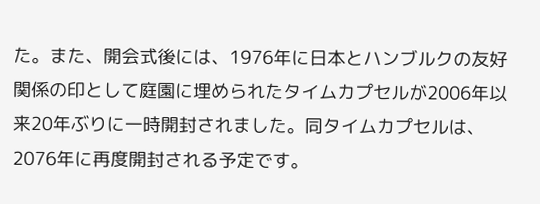た。また、開会式後には、1976年に日本とハンブルクの友好関係の印として庭園に埋められたタイムカプセルが2006年以来20年ぶりに一時開封されました。同タイムカプセルは、2076年に再度開封される予定です。